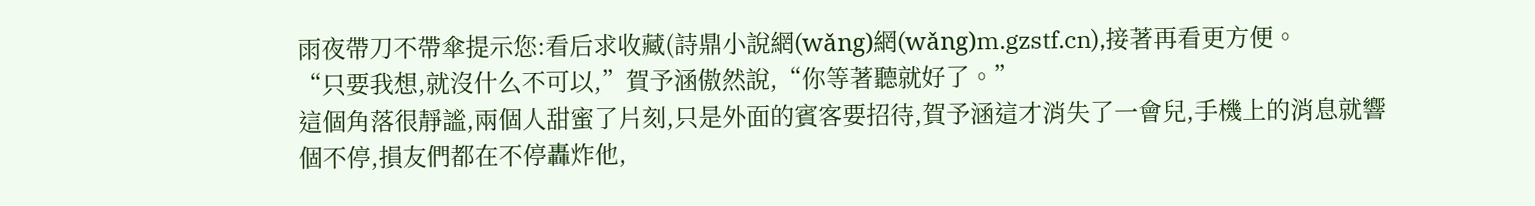雨夜帶刀不帶傘提示您:看后求收藏(詩鼎小說網(wǎng)網(wǎng)m.gzstf.cn),接著再看更方便。
“只要我想,就沒什么不可以,”賀予涵傲然說,“你等著聽就好了。”
這個角落很靜謐,兩個人甜蜜了片刻,只是外面的賓客要招待,賀予涵這才消失了一會兒,手機上的消息就響個不停,損友們都在不停轟炸他,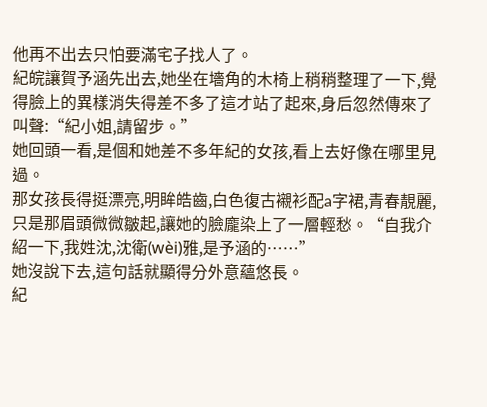他再不出去只怕要滿宅子找人了。
紀皖讓賀予涵先出去,她坐在墻角的木椅上稍稍整理了一下,覺得臉上的異樣消失得差不多了這才站了起來,身后忽然傳來了叫聲:“紀小姐,請留步。”
她回頭一看,是個和她差不多年紀的女孩,看上去好像在哪里見過。
那女孩長得挺漂亮,明眸皓齒,白色復古襯衫配a字裙,青春靚麗,只是那眉頭微微皺起,讓她的臉龐染上了一層輕愁。“自我介紹一下,我姓沈,沈衛(wèi)雅,是予涵的……”
她沒說下去,這句話就顯得分外意蘊悠長。
紀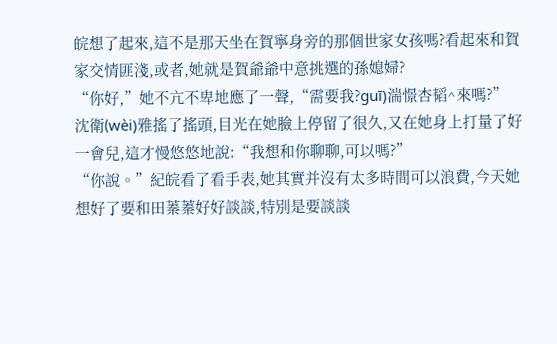皖想了起來,這不是那天坐在賀寧身旁的那個世家女孩嗎?看起來和賀家交情匪淺,或者,她就是賀爺爺中意挑選的孫媳婦?
“你好,”她不亢不卑地應了一聲,“需要我?guī)湍憬杏韬^來嗎?”
沈衛(wèi)雅搖了搖頭,目光在她臉上停留了很久,又在她身上打量了好一會兒,這才慢悠悠地說:“我想和你聊聊,可以嗎?”
“你說。”紀皖看了看手表,她其實并沒有太多時間可以浪費,今天她想好了要和田蓁蓁好好談談,特別是要談談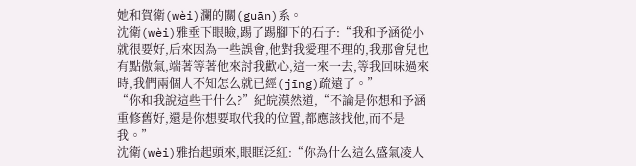她和賀衛(wèi)瀾的關(guān)系。
沈衛(wèi)雅垂下眼瞼,踢了踢腳下的石子:“我和予涵從小就很要好,后來因為一些誤會,他對我愛理不理的,我那會兒也有點傲氣,端著等著他來討我歡心,這一來一去,等我回味過來時,我們兩個人不知怎么就已經(jīng)疏遠了。”
“你和我說這些干什么?”紀皖漠然道,“不論是你想和予涵重修舊好,還是你想要取代我的位置,都應該找他,而不是我。”
沈衛(wèi)雅抬起頭來,眼眶泛紅:“你為什么這么盛氣凌人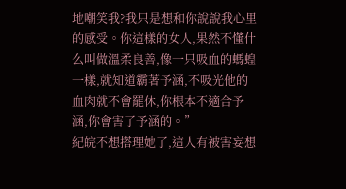地嘲笑我?我只是想和你說說我心里的感受。你這樣的女人,果然不懂什么叫做溫柔良善,像一只吸血的螞蝗一樣,就知道霸著予涵,不吸光他的血肉就不會罷休,你根本不適合予涵,你會害了予涵的。”
紀皖不想搭理她了,這人有被害妄想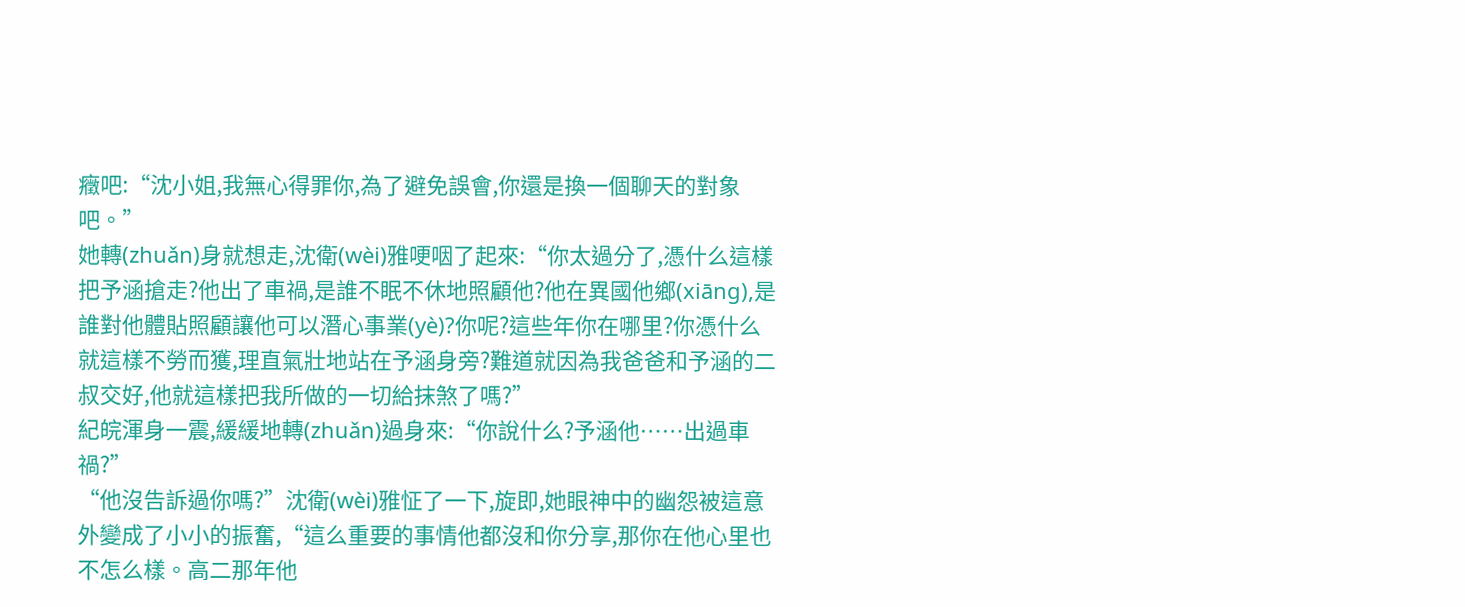癥吧:“沈小姐,我無心得罪你,為了避免誤會,你還是換一個聊天的對象吧。”
她轉(zhuǎn)身就想走,沈衛(wèi)雅哽咽了起來:“你太過分了,憑什么這樣把予涵搶走?他出了車禍,是誰不眠不休地照顧他?他在異國他鄉(xiāng),是誰對他體貼照顧讓他可以潛心事業(yè)?你呢?這些年你在哪里?你憑什么就這樣不勞而獲,理直氣壯地站在予涵身旁?難道就因為我爸爸和予涵的二叔交好,他就這樣把我所做的一切給抹煞了嗎?”
紀皖渾身一震,緩緩地轉(zhuǎn)過身來:“你說什么?予涵他……出過車禍?”
“他沒告訴過你嗎?”沈衛(wèi)雅怔了一下,旋即,她眼神中的幽怨被這意外變成了小小的振奮,“這么重要的事情他都沒和你分享,那你在他心里也不怎么樣。高二那年他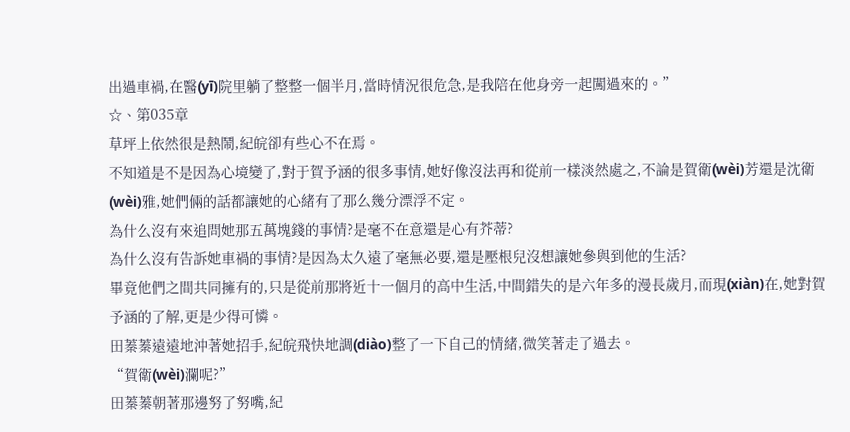出過車禍,在醫(yī)院里躺了整整一個半月,當時情況很危急,是我陪在他身旁一起闖過來的。”
☆、第035章
草坪上依然很是熱鬧,紀皖卻有些心不在焉。
不知道是不是因為心境變了,對于賀予涵的很多事情,她好像沒法再和從前一樣淡然處之,不論是賀衛(wèi)芳還是沈衛(wèi)雅,她們倆的話都讓她的心緒有了那么幾分漂浮不定。
為什么沒有來追問她那五萬塊錢的事情?是毫不在意還是心有芥蒂?
為什么沒有告訴她車禍的事情?是因為太久遠了毫無必要,還是壓根兒沒想讓她參與到他的生活?
畢竟他們之間共同擁有的,只是從前那將近十一個月的高中生活,中間錯失的是六年多的漫長歲月,而現(xiàn)在,她對賀予涵的了解,更是少得可憐。
田蓁蓁遠遠地沖著她招手,紀皖飛快地調(diào)整了一下自己的情緒,微笑著走了過去。
“賀衛(wèi)瀾呢?”
田蓁蓁朝著那邊努了努嘴,紀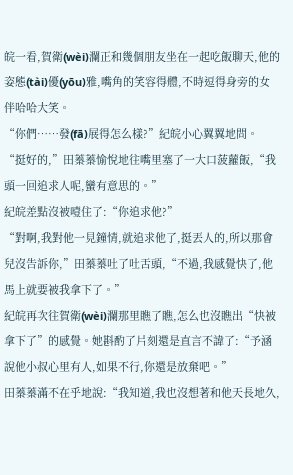皖一看,賀衛(wèi)瀾正和幾個朋友坐在一起吃飯聊天,他的姿態(tài)優(yōu)雅,嘴角的笑容得體,不時逗得身旁的女伴哈哈大笑。
“你們……發(fā)展得怎么樣?”紀皖小心翼翼地問。
“挺好的,”田蓁蓁愉悅地往嘴里塞了一大口菠蘿飯,“我頭一回追求人呢,蠻有意思的。”
紀皖差點沒被噎住了:“你追求他?”
“對啊,我對他一見鐘情,就追求他了,挺丟人的,所以那會兒沒告訴你,”田蓁蓁吐了吐舌頭,“不過,我感覺快了,他馬上就要被我拿下了。”
紀皖再次往賀衛(wèi)瀾那里瞧了瞧,怎么也沒瞧出“快被拿下了”的感覺。她斟酌了片刻還是直言不諱了:“予涵說他小叔心里有人,如果不行,你還是放棄吧。”
田蓁蓁滿不在乎地說:“我知道,我也沒想著和他天長地久,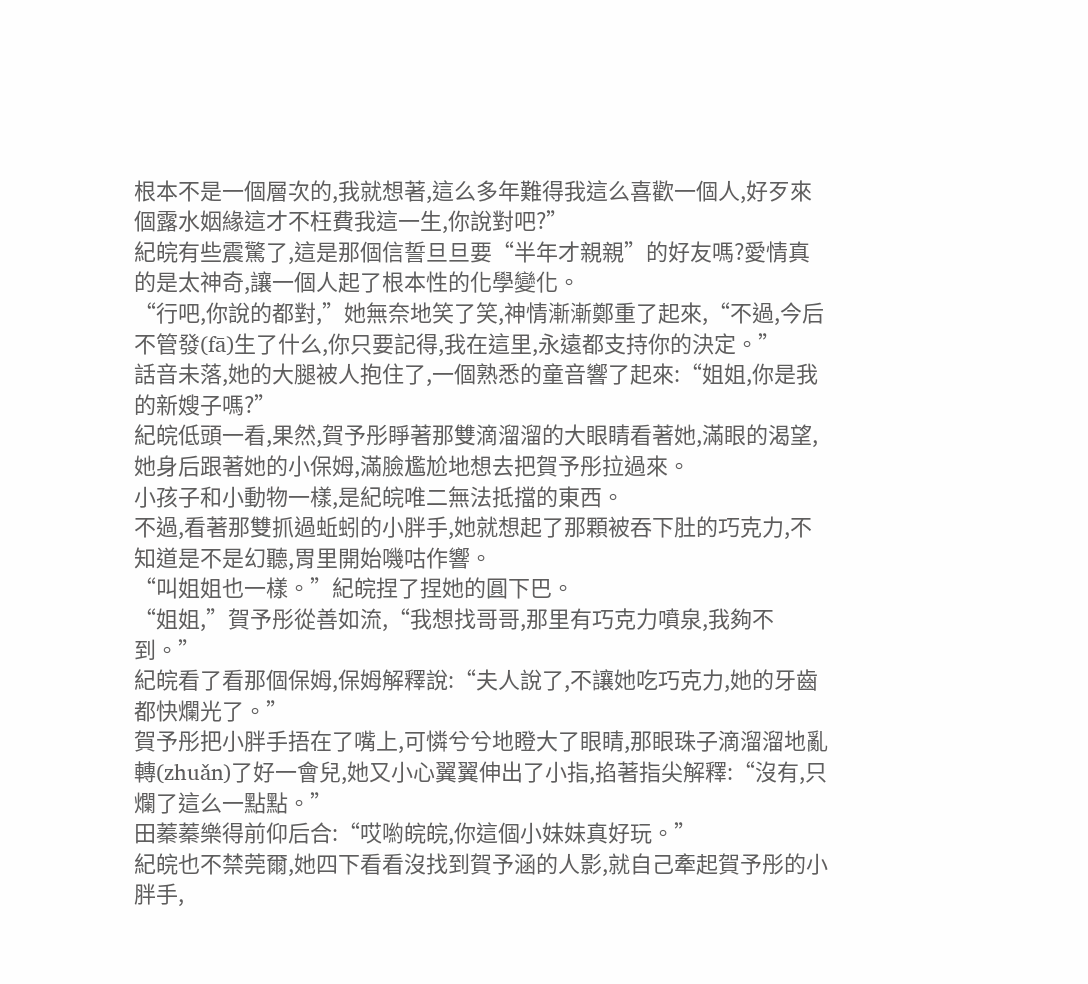根本不是一個層次的,我就想著,這么多年難得我這么喜歡一個人,好歹來個露水姻緣這才不枉費我這一生,你說對吧?”
紀皖有些震驚了,這是那個信誓旦旦要“半年才親親”的好友嗎?愛情真的是太神奇,讓一個人起了根本性的化學變化。
“行吧,你說的都對,”她無奈地笑了笑,神情漸漸鄭重了起來,“不過,今后不管發(fā)生了什么,你只要記得,我在這里,永遠都支持你的決定。”
話音未落,她的大腿被人抱住了,一個熟悉的童音響了起來:“姐姐,你是我的新嫂子嗎?”
紀皖低頭一看,果然,賀予彤睜著那雙滴溜溜的大眼睛看著她,滿眼的渴望,她身后跟著她的小保姆,滿臉尷尬地想去把賀予彤拉過來。
小孩子和小動物一樣,是紀皖唯二無法抵擋的東西。
不過,看著那雙抓過蚯蚓的小胖手,她就想起了那顆被吞下肚的巧克力,不知道是不是幻聽,胃里開始嘰咕作響。
“叫姐姐也一樣。”紀皖捏了捏她的圓下巴。
“姐姐,”賀予彤從善如流,“我想找哥哥,那里有巧克力噴泉,我夠不到。”
紀皖看了看那個保姆,保姆解釋說:“夫人說了,不讓她吃巧克力,她的牙齒都快爛光了。”
賀予彤把小胖手捂在了嘴上,可憐兮兮地瞪大了眼睛,那眼珠子滴溜溜地亂轉(zhuǎn)了好一會兒,她又小心翼翼伸出了小指,掐著指尖解釋:“沒有,只爛了這么一點點。”
田蓁蓁樂得前仰后合:“哎喲皖皖,你這個小妹妹真好玩。”
紀皖也不禁莞爾,她四下看看沒找到賀予涵的人影,就自己牽起賀予彤的小胖手,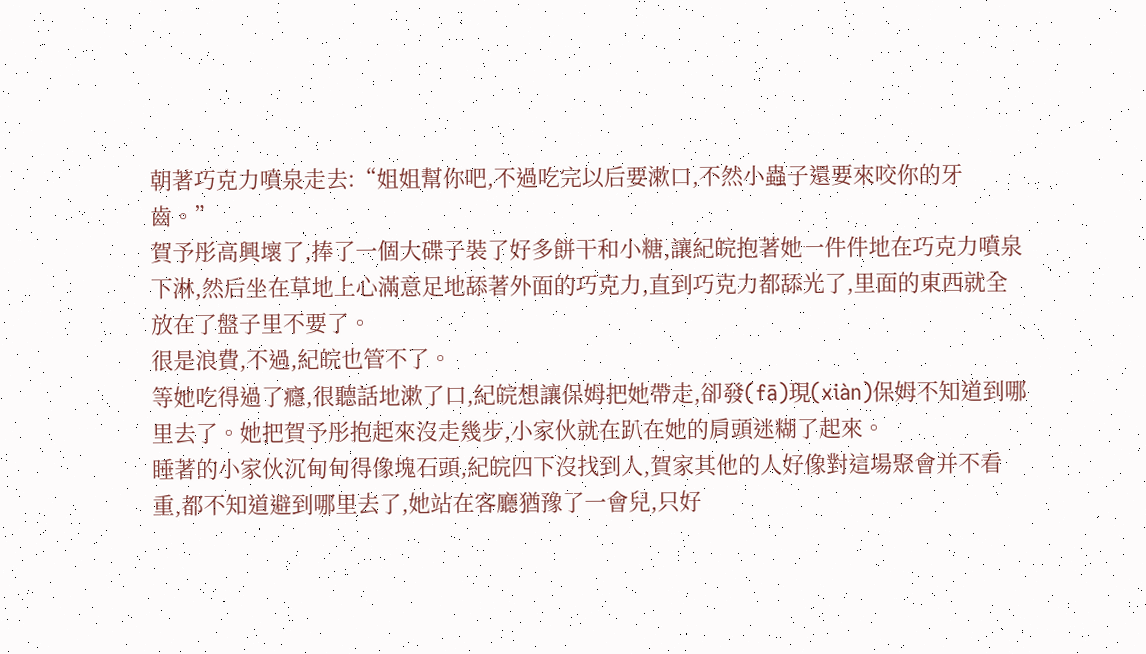朝著巧克力噴泉走去:“姐姐幫你吧,不過吃完以后要漱口,不然小蟲子還要來咬你的牙齒。”
賀予彤高興壞了,捧了一個大碟子裝了好多餅干和小糖,讓紀皖抱著她一件件地在巧克力噴泉下淋,然后坐在草地上心滿意足地舔著外面的巧克力,直到巧克力都舔光了,里面的東西就全放在了盤子里不要了。
很是浪費,不過,紀皖也管不了。
等她吃得過了癮,很聽話地漱了口,紀皖想讓保姆把她帶走,卻發(fā)現(xiàn)保姆不知道到哪里去了。她把賀予彤抱起來沒走幾步,小家伙就在趴在她的肩頭迷糊了起來。
睡著的小家伙沉甸甸得像塊石頭,紀皖四下沒找到人,賀家其他的人好像對這場聚會并不看重,都不知道避到哪里去了,她站在客廳猶豫了一會兒,只好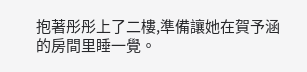抱著彤彤上了二樓,準備讓她在賀予涵的房間里睡一覺。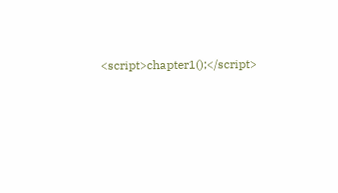<script>chapter1();</script>